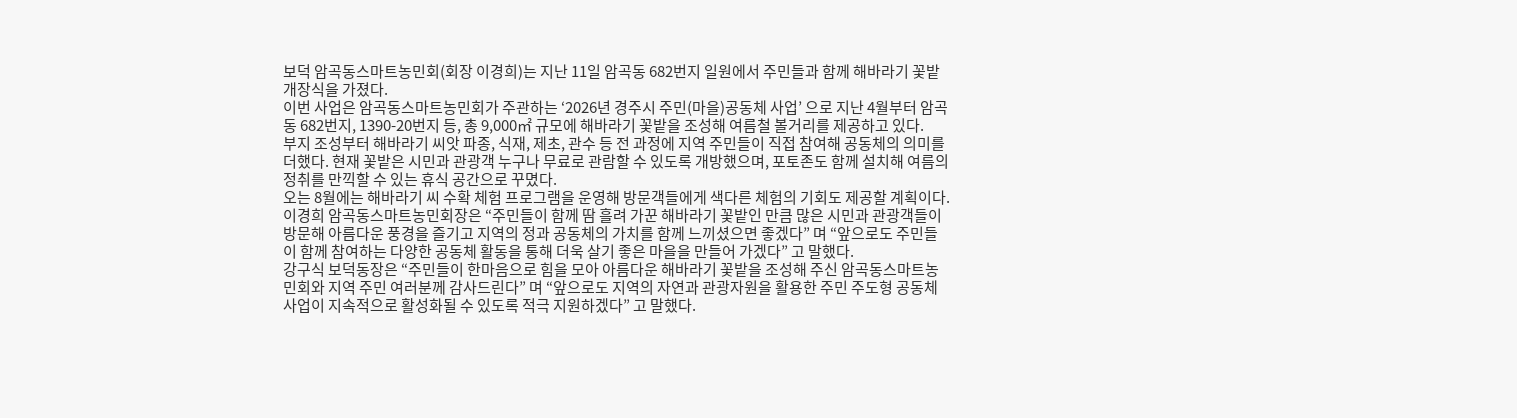보덕 암곡동스마트농민회(회장 이경희)는 지난 11일 암곡동 682번지 일원에서 주민들과 함께 해바라기 꽃밭 개장식을 가졌다.
이번 사업은 암곡동스마트농민회가 주관하는 ‘2026년 경주시 주민(마을)공동체 사업’ 으로 지난 4월부터 암곡동 682번지, 1390-20번지 등, 총 9,000㎡ 규모에 해바라기 꽃밭을 조성해 여름철 볼거리를 제공하고 있다.
부지 조성부터 해바라기 씨앗 파종, 식재, 제초, 관수 등 전 과정에 지역 주민들이 직접 참여해 공동체의 의미를 더했다. 현재 꽃밭은 시민과 관광객 누구나 무료로 관람할 수 있도록 개방했으며, 포토존도 함께 설치해 여름의 정취를 만끽할 수 있는 휴식 공간으로 꾸몄다.
오는 8월에는 해바라기 씨 수확 체험 프로그램을 운영해 방문객들에게 색다른 체험의 기회도 제공할 계획이다.
이경희 암곡동스마트농민회장은 “주민들이 함께 땀 흘려 가꾼 해바라기 꽃밭인 만큼 많은 시민과 관광객들이 방문해 아름다운 풍경을 즐기고 지역의 정과 공동체의 가치를 함께 느끼셨으면 좋겠다” 며 “앞으로도 주민들이 함께 참여하는 다양한 공동체 활동을 통해 더욱 살기 좋은 마을을 만들어 가겠다” 고 말했다.
강구식 보덕동장은 “주민들이 한마음으로 힘을 모아 아름다운 해바라기 꽃밭을 조성해 주신 암곡동스마트농민회와 지역 주민 여러분께 감사드린다” 며 “앞으로도 지역의 자연과 관광자원을 활용한 주민 주도형 공동체 사업이 지속적으로 활성화될 수 있도록 적극 지원하겠다” 고 말했다.